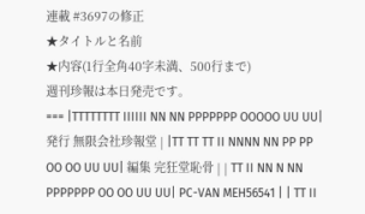連載 #3697の修正
★タイトルと名前
★内容(1行全角40字未満、500行まで)
週刊珍報は本日発売です。
=== |TTTTTTTT IIIIII NN NN PPPPPPP OOOOO UU UU| 発行 無限会社珍報堂 | |TT TT TT II NNNN NN PP PP OO OO UU UU| 編集 完狂堂恥骨 | | TT II NN N NN PPPPPPP OO OO UU UU| PC-VAN MEH56541 | | TT II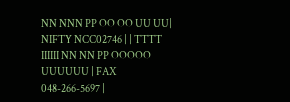NN NNN PP OO OO UU UU| NIFTY NCC02746 | | TTTT IIIIII NN NN PP OOOOO UUUUUU | FAX 048-266-5697 |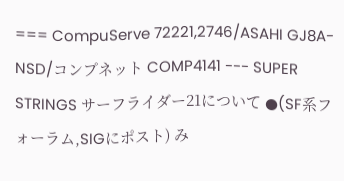=== CompuServe 72221,2746/ASAHI GJ8A-NSD/コンプネット COMP4141 --- SUPER STRINGS サーフライダー21について ●(SF系フォーラム,SIGにポスト) み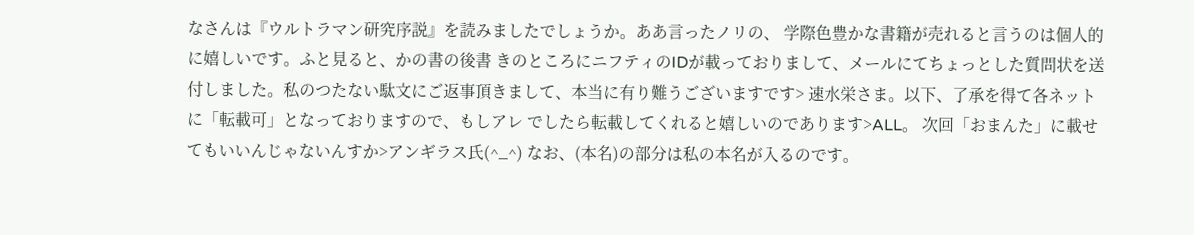なさんは『ウルトラマン研究序説』を読みましたでしょうか。ああ言ったノリの、 学際色豊かな書籍が売れると言うのは個人的に嬉しいです。ふと見ると、かの書の後書 きのところにニフティのIDが載っておりまして、メールにてちょっとした質問状を送 付しました。私のつたない駄文にご返事頂きまして、本当に有り難うございますです> 速水栄さま。以下、了承を得て各ネットに「転載可」となっておりますので、もしアレ でしたら転載してくれると嬉しいのであります>ALL。 次回「おまんた」に載せてもいいんじゃないんすか>アンギラス氏(^_^) なお、(本名)の部分は私の本名が入るのです。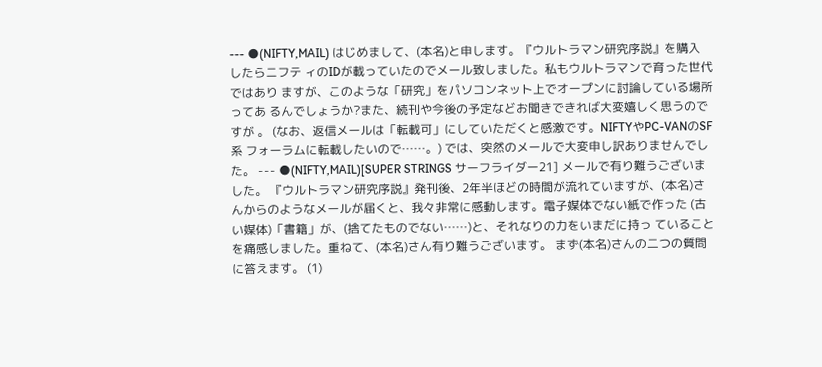--- ●(NIFTY,MAIL) はじめまして、(本名)と申します。『ウルトラマン研究序説』を購入したらニフテ ィのIDが載っていたのでメール致しました。私もウルトラマンで育った世代ではあり ますが、このような「研究」をパソコンネット上でオープンに討論している場所ってあ るんでしょうか?また、続刊や今後の予定などお聞きできれば大変嬉しく思うのですが 。 (なお、返信メールは「転載可」にしていただくと感激です。NIFTYやPC-VANのSF系 フォーラムに転載したいので……。) では、突然のメールで大変申し訳ありませんでした。 --- ●(NIFTY,MAIL)[SUPER STRINGS サーフライダー21] メールで有り難うございました。 『ウルトラマン研究序説』発刊後、2年半ほどの時間が流れていますが、(本名)さ んからのようなメールが届くと、我々非常に感動します。電子媒体でない紙で作った (古い媒体)「書籍」が、(捨てたものでない……)と、それなりの力をいまだに持っ ていることを痛感しました。重ねて、(本名)さん有り難うございます。 まず(本名)さんの二つの質問に答えます。 (1)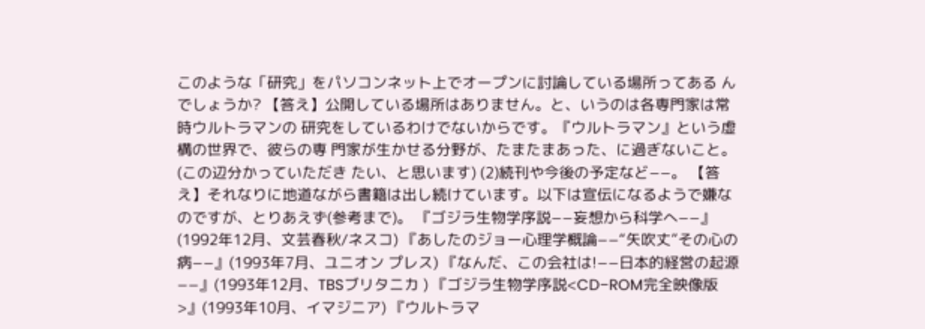このような「研究」をパソコンネット上でオープンに討論している場所ってある んでしょうか? 【答え】公開している場所はありません。と、いうのは各専門家は常時ウルトラマンの 研究をしているわけでないからです。『ウルトラマン』という虚構の世界で、彼らの専 門家が生かせる分野が、たまたまあった、に過ぎないこと。(この辺分かっていただき たい、と思います) (2)続刊や今後の予定など−−。 【答え】それなりに地道ながら書籍は出し続けています。以下は宣伝になるようで嫌な のですが、とりあえず(参考まで)。 『ゴジラ生物学序説−−妄想から科学へ−−』(1992年12月、文芸春秋/ネスコ) 『あしたのジョー心理学概論−−“矢吹丈”その心の病−−』(1993年7月、ユニオン プレス) 『なんだ、この会社は!−−日本的経営の起源−−』(1993年12月、TBSブリタニカ ) 『ゴジラ生物学序説<CD−ROM完全映像版>』(1993年10月、イマジニア) 『ウルトラマ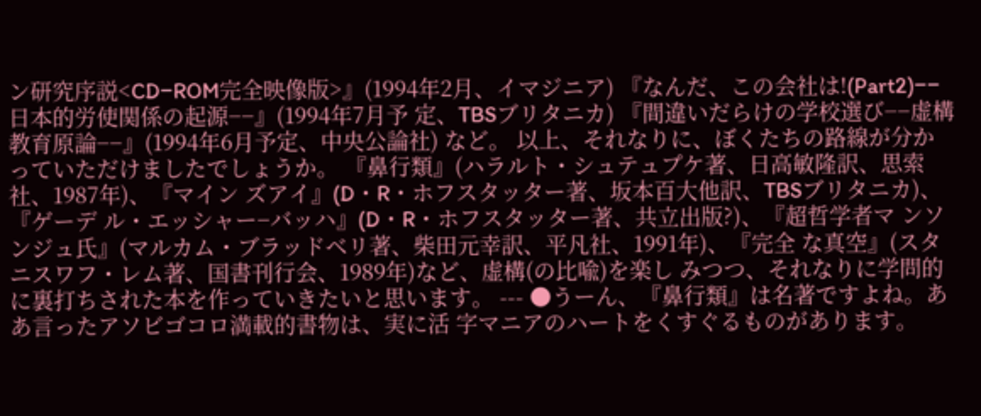ン研究序説<CD−ROM完全映像版>』(1994年2月、イマジニア) 『なんだ、この会社は!(Part2)−−日本的労使関係の起源−−』(1994年7月予 定、TBSブリタニカ) 『間違いだらけの学校選び−−虚構教育原論−−』(1994年6月予定、中央公論社) など。 以上、それなりに、ぼくたちの路線が分かっていただけましたでしょうか。 『鼻行類』(ハラルト・シュテュプケ著、日高敏隆訳、思索社、1987年)、『マイン ズアイ』(D・R・ホフスタッター著、坂本百大他訳、TBSブリタニカ)、『ゲーデ ル・エッシャー−バッハ』(D・R・ホフスタッター著、共立出版?)、『超哲学者マ ンソンジュ氏』(マルカム・ブラッドベリ著、柴田元幸訳、平凡社、1991年)、『完全 な真空』(スタニスワフ・レム著、国書刊行会、1989年)など、虚構(の比喩)を楽し みつつ、それなりに学問的に裏打ちされた本を作っていきたいと思います。 --- ●うーん、『鼻行類』は名著ですよね。ああ言ったアソビゴコロ満載的書物は、実に活 字マニアのハートをくすぐるものがあります。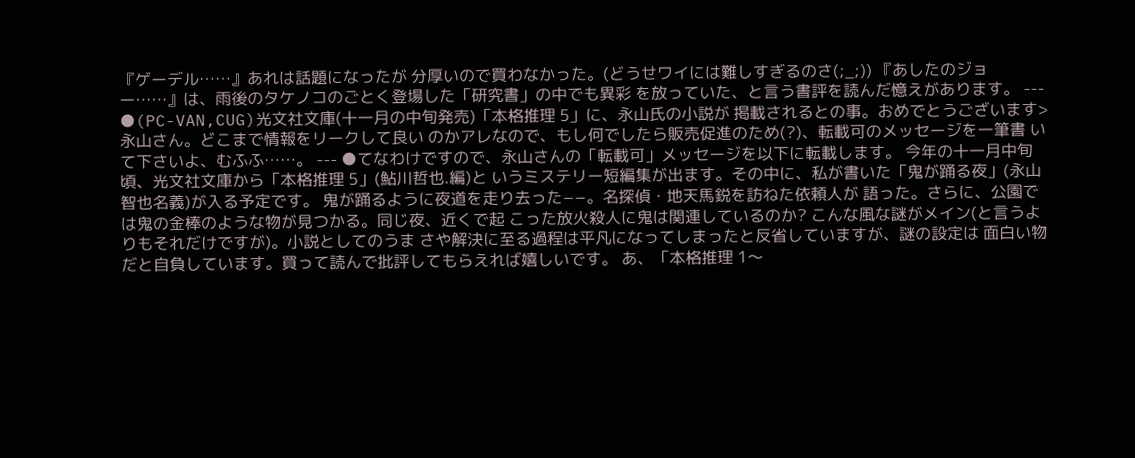『ゲーデル……』あれは話題になったが 分厚いので買わなかった。(どうせワイには難しすぎるのさ(;_;)) 『あしたのジョー……』は、雨後のタケノコのごとく登場した「研究書」の中でも異彩 を放っていた、と言う書評を読んだ憶えがあります。 --- ●(PC-VAN,CUG)光文社文庫(十一月の中旬発売)「本格推理 5」に、永山氏の小説が 掲載されるとの事。おめでとうございます>永山さん。どこまで情報をリークして良い のかアレなので、もし何でしたら販売促進のため(?)、転載可のメッセージを一筆書 いて下さいよ、むふふ……。 --- ●てなわけですので、永山さんの「転載可」メッセージを以下に転載します。 今年の十一月中旬頃、光文社文庫から「本格推理 5」(鮎川哲也.編)と いうミステリー短編集が出ます。その中に、私が書いた「鬼が踊る夜」(永山 智也名義)が入る予定です。 鬼が踊るように夜道を走り去った−−。名探偵・地天馬鋭を訪ねた依頼人が 語った。さらに、公園では鬼の金棒のような物が見つかる。同じ夜、近くで起 こった放火殺人に鬼は関連しているのか? こんな風な謎がメイン(と言うよりもそれだけですが)。小説としてのうま さや解決に至る過程は平凡になってしまったと反省していますが、謎の設定は 面白い物だと自負しています。買って読んで批評してもらえれば嬉しいです。 あ、「本格推理 1〜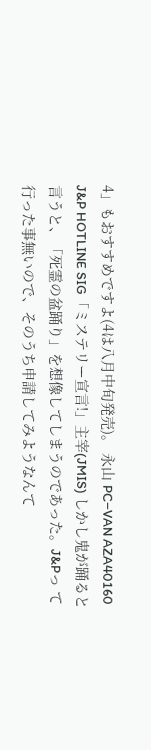4」もおすすめですよ(4は八月中旬発売)。 永山 PC−VAN AZA40160 J&P HOTLINE SIG「ミステリー宣言!」主宰(JMIS) しかし鬼が踊ると言うと、「死霊の盆踊り」を想像してしまうのであった。J&Pっ て行った事無いので、そのうち申請してみようなんて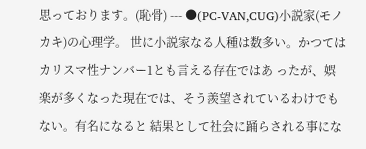思っております。(恥骨) --- ●(PC-VAN,CUG)小説家(モノカキ)の心理学。 世に小説家なる人種は数多い。かつてはカリスマ性ナンバー1とも言える存在ではあ ったが、娯楽が多くなった現在では、そう羨望されているわけでもない。有名になると 結果として社会に踊らされる事にな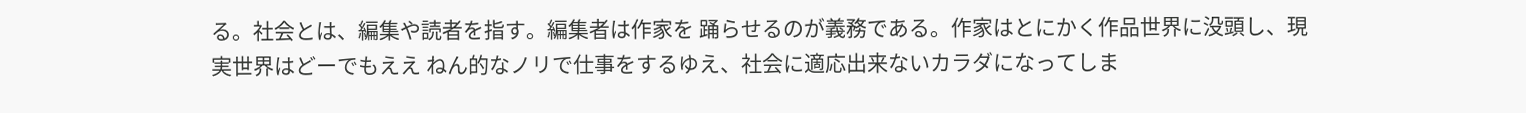る。社会とは、編集や読者を指す。編集者は作家を 踊らせるのが義務である。作家はとにかく作品世界に没頭し、現実世界はどーでもええ ねん的なノリで仕事をするゆえ、社会に適応出来ないカラダになってしま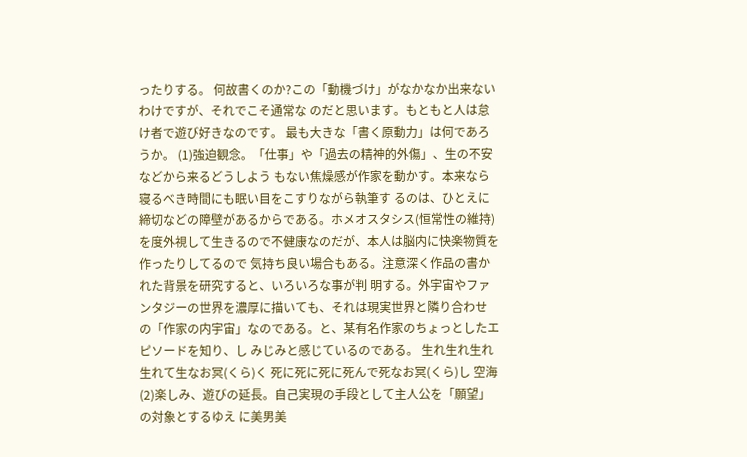ったりする。 何故書くのか?この「動機づけ」がなかなか出来ないわけですが、それでこそ通常な のだと思います。もともと人は怠け者で遊び好きなのです。 最も大きな「書く原動力」は何であろうか。 (1)強迫観念。「仕事」や「過去の精神的外傷」、生の不安などから来るどうしよう もない焦燥感が作家を動かす。本来なら寝るべき時間にも眠い目をこすりながら執筆す るのは、ひとえに締切などの障壁があるからである。ホメオスタシス(恒常性の維持) を度外視して生きるので不健康なのだが、本人は脳内に快楽物質を作ったりしてるので 気持ち良い場合もある。注意深く作品の書かれた背景を研究すると、いろいろな事が判 明する。外宇宙やファンタジーの世界を濃厚に描いても、それは現実世界と隣り合わせ の「作家の内宇宙」なのである。と、某有名作家のちょっとしたエピソードを知り、し みじみと感じているのである。 生れ生れ生れ生れて生なお冥(くら)く 死に死に死に死んで死なお冥(くら)し 空海 (2)楽しみ、遊びの延長。自己実現の手段として主人公を「願望」の対象とするゆえ に美男美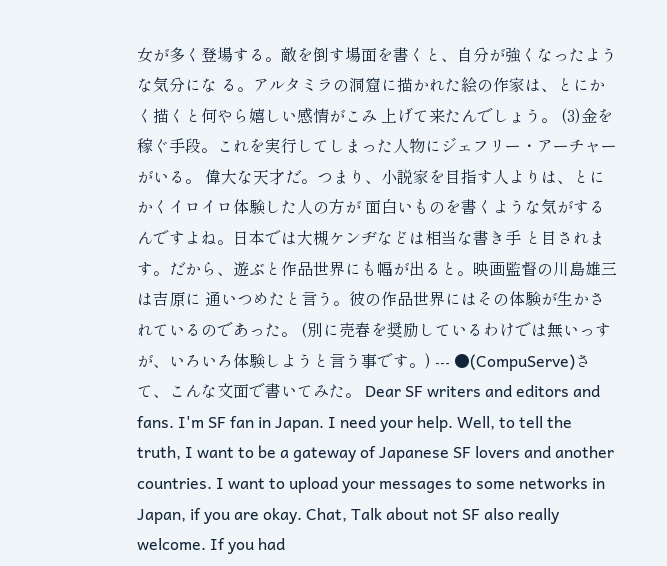女が多く登場する。敵を倒す場面を書くと、自分が強くなったような気分にな る。アルタミラの洞窟に描かれた絵の作家は、とにかく描くと何やら嬉しい感情がこみ 上げて来たんでしょう。 (3)金を稼ぐ手段。これを実行してしまった人物にジェフリー・アーチャーがいる。 偉大な天才だ。つまり、小説家を目指す人よりは、とにかくイロイロ体験した人の方が 面白いものを書くような気がするんですよね。日本では大槻ケンヂなどは相当な書き手 と目されます。だから、遊ぶと作品世界にも幅が出ると。映画監督の川島雄三は吉原に 通いつめたと言う。彼の作品世界にはその体験が生かされているのであった。 (別に売春を奨励しているわけでは無いっすが、いろいろ体験しようと言う事です。) --- ●(CompuServe)さて、こんな文面で書いてみた。 Dear SF writers and editors and fans. I'm SF fan in Japan. I need your help. Well, to tell the truth, I want to be a gateway of Japanese SF lovers and another countries. I want to upload your messages to some networks in Japan, if you are okay. Chat, Talk about not SF also really welcome. If you had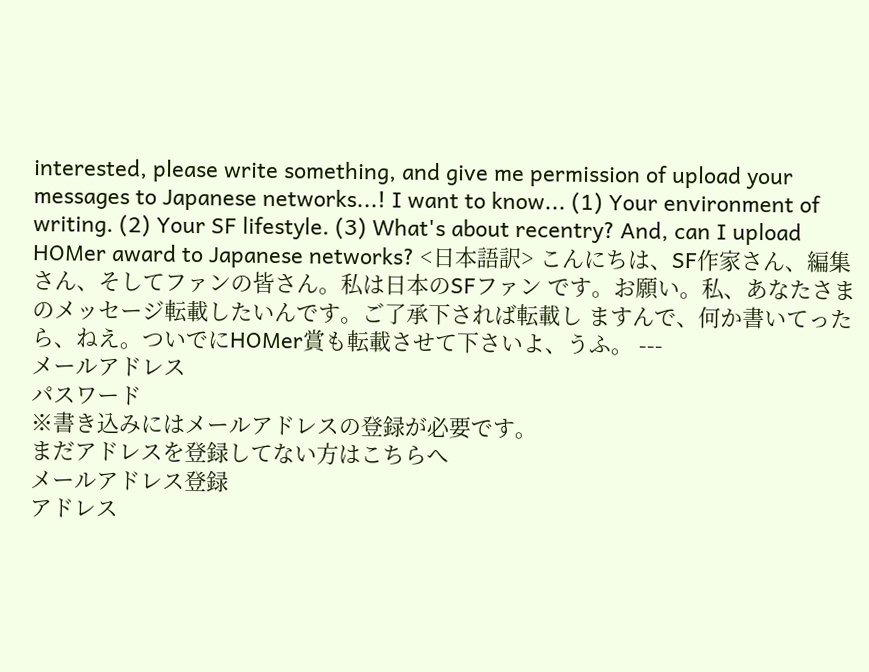interested, please write something, and give me permission of upload your messages to Japanese networks...! I want to know... (1) Your environment of writing. (2) Your SF lifestyle. (3) What's about recentry? And, can I upload HOMer award to Japanese networks? <日本語訳> こんにちは、SF作家さん、編集さん、そしてファンの皆さん。私は日本のSFファン です。お願い。私、あなたさまのメッセージ転載したいんです。ご了承下されば転載し ますんで、何か書いてったら、ねえ。ついでにHOMer賞も転載させて下さいよ、うふ。 ---
メールアドレス
パスワード
※書き込みにはメールアドレスの登録が必要です。
まだアドレスを登録してない方はこちらへ
メールアドレス登録
アドレス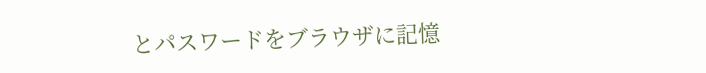とパスワードをブラウザに記憶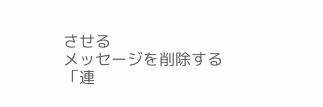させる
メッセージを削除する
「連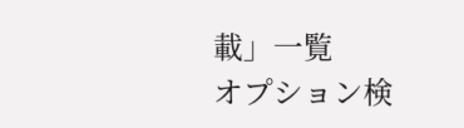載」一覧
オプション検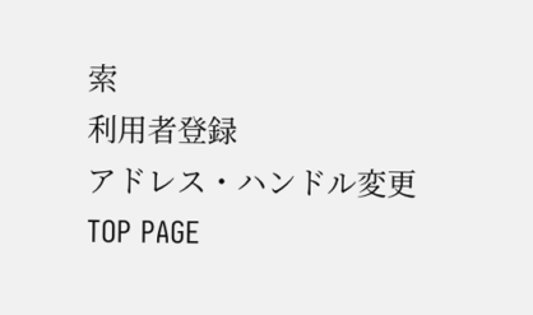索
利用者登録
アドレス・ハンドル変更
TOP PAGE